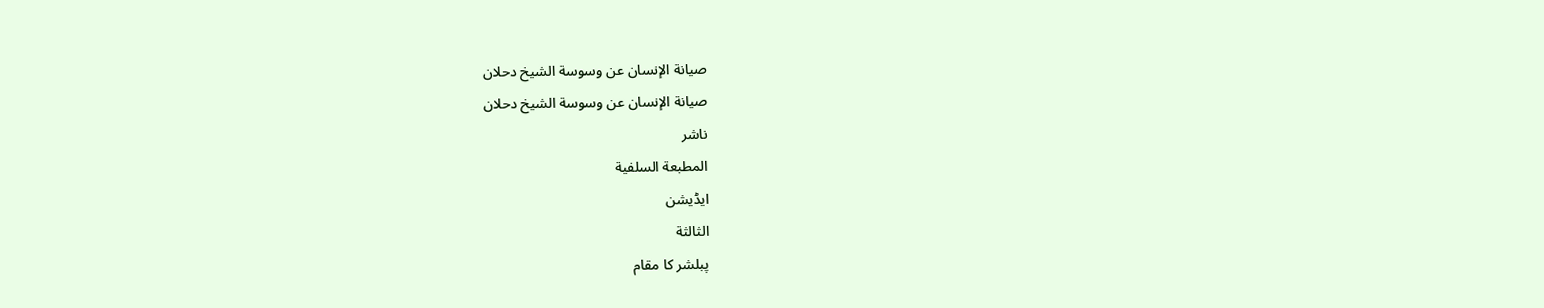صيانة الإنسان عن وسوسة الشيخ دحلان
صيانة الإنسان عن وسوسة الشيخ دحلان
ناشر
المطبعة السلفية
ایڈیشن
الثالثة
پبلشر کا مقام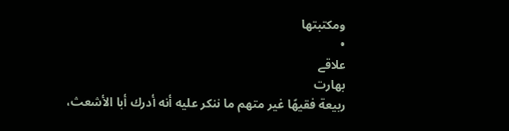ومكتبتها
•
علاقے
بھارت
ربيعة فقيهًا غير متهم ما ننكر عليه أنه أدرك أبا الأشعث،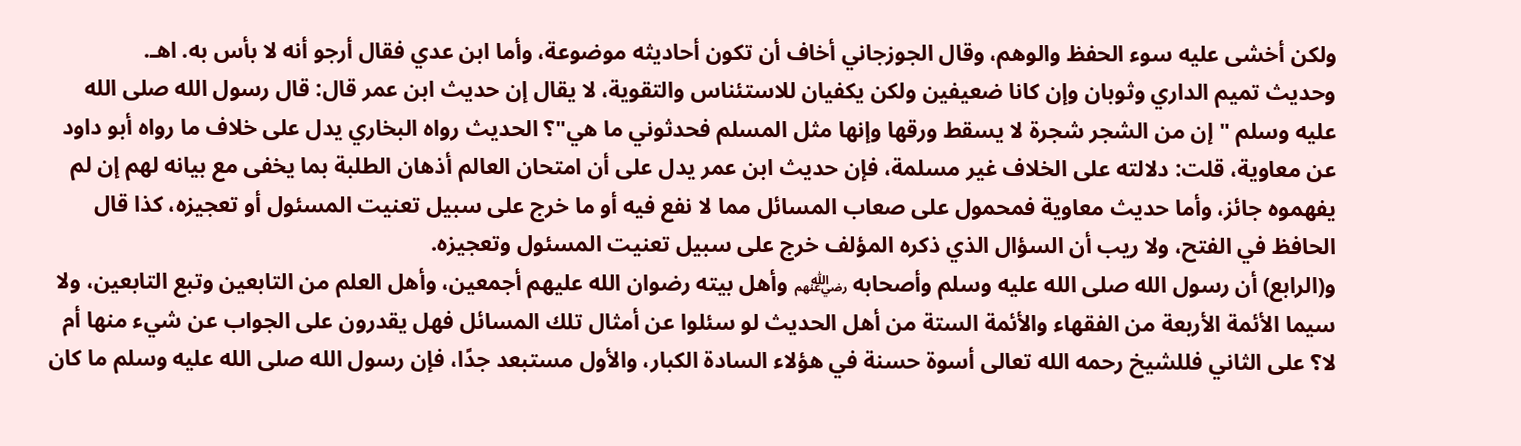ولكن أخشى عليه سوء الحفظ والوهم، وقال الجوزجاني أخاف أن تكون أحاديثه موضوعة، وأما ابن عدي فقال أرجو أنه لا بأس به. اهـ.
وحديث تميم الداري وثوبان وإن كانا ضعيفين ولكن يكفيان للاستئناس والتقوية، لا يقال إن حديث ابن عمر قال: قال رسول الله صلى الله عليه وسلم "إن من الشجر شجرة لا يسقط ورقها وإنها مثل المسلم فحدثوني ما هي"؟ الحديث رواه البخاري يدل على خلاف ما رواه أبو داود عن معاوية، قلت: دلالته على الخلاف غير مسلمة، فإن حديث ابن عمر يدل على أن امتحان العالم أذهان الطلبة بما يخفى مع بيانه لهم إن لم يفهموه جائز، وأما حديث معاوية فمحمول على صعاب المسائل مما لا نفع فيه أو ما خرج على سبيل تعنيت المسئول أو تعجيزه، كذا قال الحافظ في الفتح، ولا ريب أن السؤال الذي ذكره المؤلف خرج على سبيل تعنيت المسئول وتعجيزه.
و(الرابع) أن رسول الله صلى الله عليه وسلم وأصحابه ﵃ وأهل بيته رضوان الله عليهم أجمعين، وأهل العلم من التابعين وتبع التابعين، ولا سيما الأئمة الأربعة من الفقهاء والأئمة الستة من أهل الحديث لو سئلوا عن أمثال تلك المسائل فهل يقدرون على الجواب عن شيء منها أم لا؟ على الثاني فللشيخ رحمه الله تعالى أسوة حسنة في هؤلاء السادة الكبار، والأول مستبعد جدًا، فإن رسول الله صلى الله عليه وسلم ما كان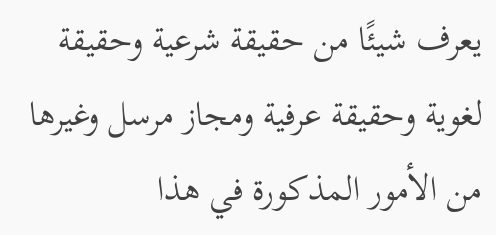يعرف شيئًا من حقيقة شرعية وحقيقة لغوية وحقيقة عرفية ومجاز مرسل وغيرها من الأمور المذكورة في هذا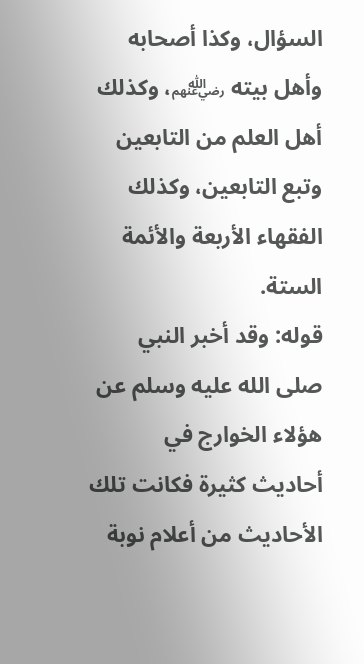السؤال، وكذا أصحابه وأهل بيته ﵃، وكذلك أهل العلم من التابعين وتبع التابعين، وكذلك الفقهاء الأربعة والأئمة الستة.
قوله: وقد أخبر النبي صلى الله عليه وسلم عن هؤلاء الخوارج في أحاديث كثيرة فكانت تلك الأحاديث من أعلام نوبة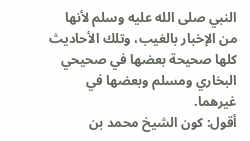النبي صلى الله عليه وسلم لأنها من الإخبار بالغيب، وتلك الأحاديث كلها صحيحة بعضها في صحيحي البخاري ومسلم وبعضها في غيرهما.
أقول: كون الشيخ محمد بن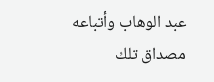عبد الوهاب وأتباعه مصداق تلك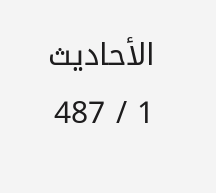الأحاديث
1 / 487